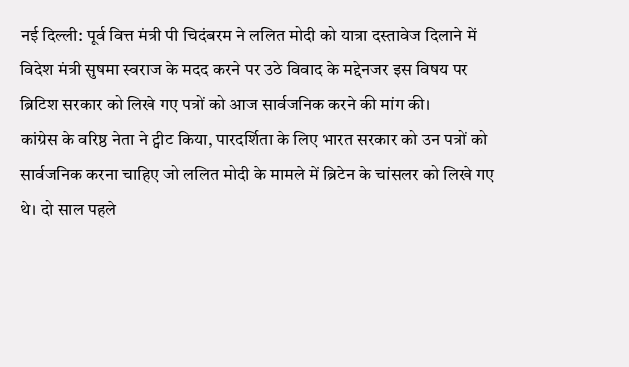नई दिल्ली: पूर्व वित्त मंत्री पी चिदंबरम ने ललित मोदी को यात्रा दस्तावेज दिलाने में विदेश मंत्री सुषमा स्वराज के मदद करने पर उठे विवाद के मद्देनजर इस विषय पर ब्रिटिश सरकार को लिखे गए पत्रों को आज सार्वजनिक करने की मांग की।
कांग्रेस के वरिष्ठ नेता ने ट्वीट किया, पारदर्शिता के लिए भारत सरकार को उन पत्रों को सार्वजनिक करना चाहिए जो ललित मोदी के मामले में ब्रिटेन के चांसलर को लिखे गए थे। दो साल पहले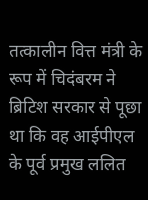तत्कालीन वित्त मंत्री के रूप में चिदंबरम ने ब्रिटिश सरकार से पूछा था कि वह आईपीएल के पूर्व प्रमुख ललित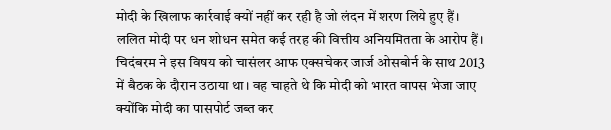मोदी के खिलाफ कार्रवाई क्यों नहीं कर रही है जो लंदन में शरण लिये हुए हैं। ललित मोदी पर धन शोधन समेत कई तरह की वित्तीय अनियमितता के आरोप हैं।
चिदंबरम ने इस विषय को चासंलर आफ एक्सचेकर जार्ज ओसबोर्न के साथ 2013 में बैठक के दौरान उठाया था। वह चाहते थे कि मोदी को भारत वापस भेजा जाए क्योंकि मोदी का पासपोर्ट जब्त कर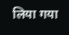लिया गया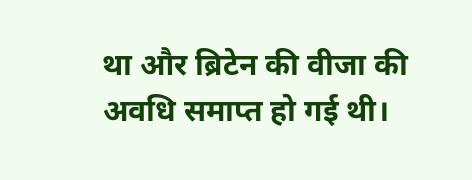था और ब्रिटेन की वीजा की अवधि समाप्त हो गई थी।